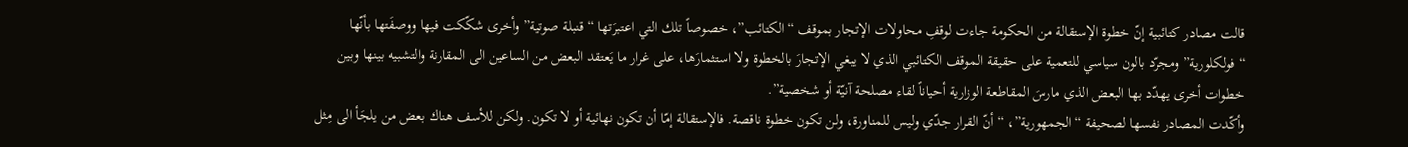قالت مصادر كتائبية إنّ خطوة الإستقالة من الحكومة جاءت لوقفِ محاولات الإتجار بموقف “الكتائب”، خصوصاً تلك التي اعتبرَتها “قنبلة صوتية” وأخرى شكّكت فيها ووصفَتها بأنّها “فولكلورية” ومجرّد بالون سياسي للتعمية على حقيقة الموقف الكتائبي الذي لا يبغي الإتجارَ بالخطوة ولا استثمارَها، على غرار ما يَعتقد البعض من الساعين الى المقارنة والتشبيه بينها وبين خطوات أخرى يهدّد بها البعض الذي مارسَ المقاطعة الوزارية أحياناً لقاء مصلحة آنيّة أو شخصية”.
وأكّدت المصادر نفسها لصحيفة “الجمهورية”، “أنّ القرار جدّي وليس للمناورة، ولن تكون خطوة ناقصة. فالإستقالة إمّا أن تكون نهائية أو لا تكون. ولكن للأسف هناك بعض من يلجَأ الى مِثل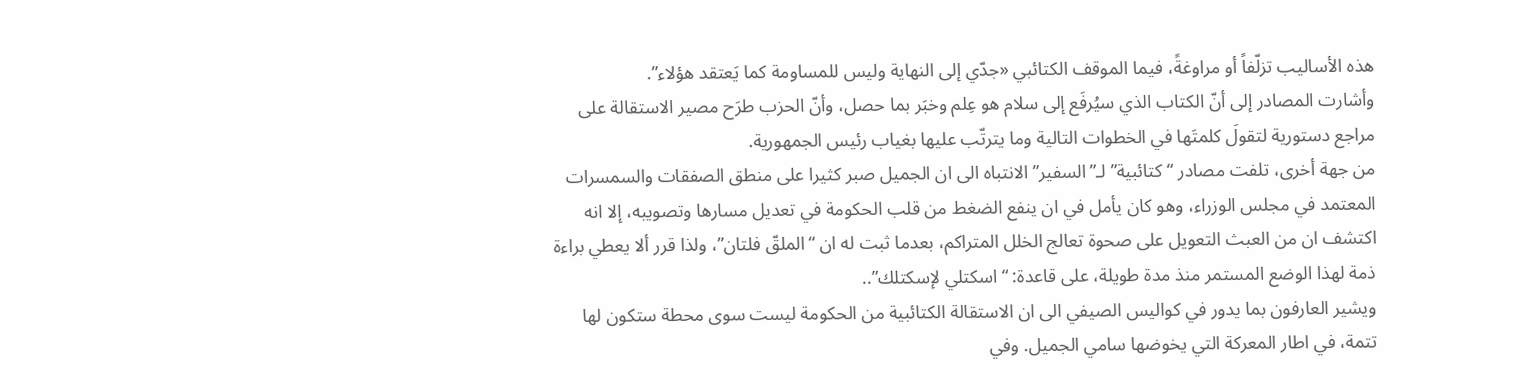هذه الأساليب تزلّفاً أو مراوغةً، فيما الموقف الكتائبي «جدّي إلى النهاية وليس للمساومة كما يَعتقد هؤلاء”.
وأشارت المصادر إلى أنّ الكتاب الذي سيُرفَع إلى سلام هو عِلم وخبَر بما حصل، وأنّ الحزب طرَح مصير الاستقالة على مراجع دستورية لتقولَ كلمتَها في الخطوات التالية وما يترتّب عليها بغياب رئيس الجمهورية.
من جهة أخرى، تلفت مصادر “كتائبية” لـ”السفير” الانتباه الى ان الجميل صبر كثيرا على منطق الصفقات والسمسرات المعتمد في مجلس الوزراء، وهو كان يأمل في ان ينفع الضغط من قلب الحكومة في تعديل مسارها وتصويبه، إلا انه اكتشف ان من العبث التعويل على صحوة تعالج الخلل المتراكم، بعدما ثبت له ان “الملقّ فلتان”، ولذا قرر ألا يعطي براءة ذمة لهذا الوضع المستمر منذ مدة طويلة، على قاعدة: “اسكتلي لإسكتلك”..
ويشير العارفون بما يدور في كواليس الصيفي الى ان الاستقالة الكتائبية من الحكومة ليست سوى محطة ستكون لها تتمة، في اطار المعركة التي يخوضها سامي الجميل. وفي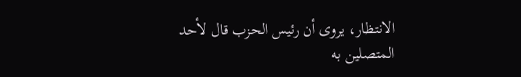الانتظار، يروى أن رئيس الحزب قال لأحد المتصلين به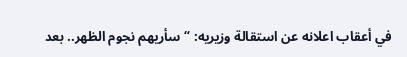في أعقاب اعلانه عن استقالة وزيريه: “سأريهم نجوم الظهر.. بعد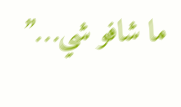ما شافو شي…”